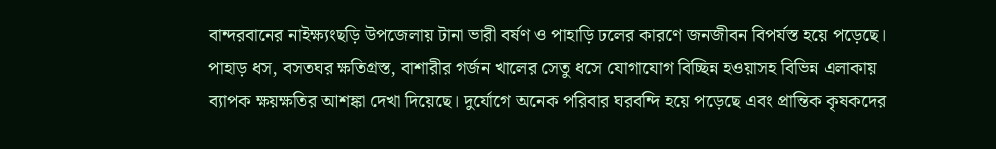বান্দরবানের নাইক্ষ্যংছড়ি উপজেলায় টানা ভারী বর্ষণ ও পাহাড়ি ঢলের কারণে জনজীবন বিপর্যস্ত হয়ে পড়েছে। পাহাড় ধস, বসতঘর ক্ষতিগ্রস্ত, বাশারীর গর্জন খালের সেতু ধসে যোগাযোগ বিচ্ছিন্ন হওয়াসহ বিভিন্ন এলাকায় ব্যাপক ক্ষয়ক্ষতির আশঙ্কা দেখা দিয়েছে। দুর্যোগে অনেক পরিবার ঘরবন্দি হয়ে পড়েছে এবং প্রান্তিক কৃষকদের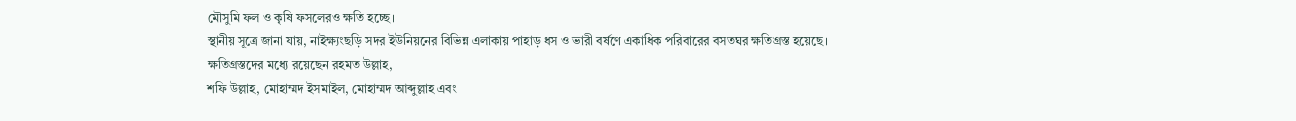মৌসুমি ফল ও কৃষি ফসলেরও ক্ষতি হচ্ছে।
স্থানীয় সূত্রে জানা যায়, নাইক্ষ্যংছড়ি সদর ইউনিয়নের বিভিন্ন এলাকায় পাহাড় ধস ও ভারী বর্ষণে একাধিক পরিবারের বসতঘর ক্ষতিগ্রস্ত হয়েছে।
ক্ষতিগ্রস্তদের মধ্যে রয়েছেন রহমত উল্লাহ,
শফি উল্লাহ, মোহাম্মদ ইসমাইল, মোহাম্মদ আব্দুল্লাহ এবং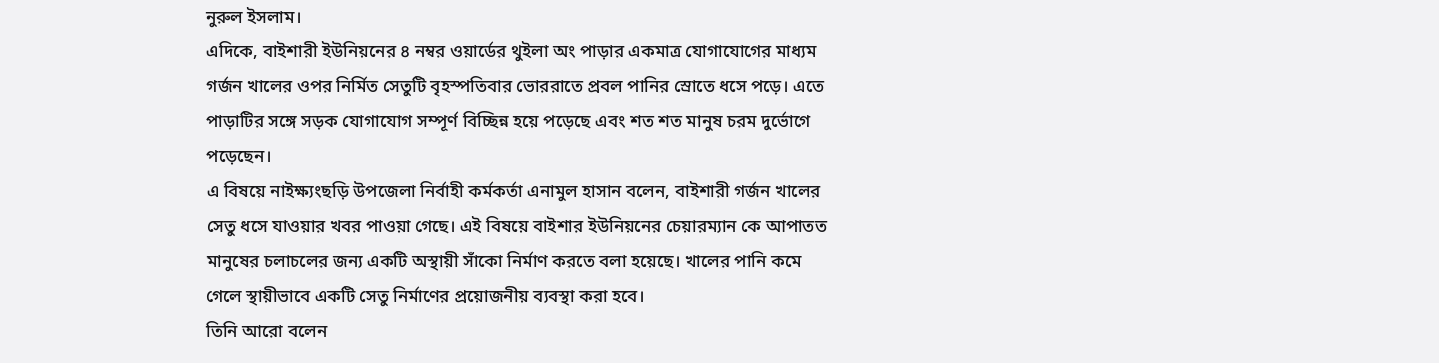নুরুল ইসলাম।
এদিকে, বাইশারী ইউনিয়নের ৪ নম্বর ওয়ার্ডের থুইলা অং পাড়ার একমাত্র যোগাযোগের মাধ্যম গর্জন খালের ওপর নির্মিত সেতুটি বৃহস্পতিবার ভোররাতে প্রবল পানির স্রোতে ধসে পড়ে। এতে পাড়াটির সঙ্গে সড়ক যোগাযোগ সম্পূর্ণ বিচ্ছিন্ন হয়ে পড়েছে এবং শত শত মানুষ চরম দুর্ভোগে পড়েছেন।
এ বিষয়ে নাইক্ষ্যংছড়ি উপজেলা নির্বাহী কর্মকর্তা এনামুল হাসান বলেন, বাইশারী গর্জন খালের সেতু ধসে যাওয়ার খবর পাওয়া গেছে। এই বিষয়ে বাইশার ইউনিয়নের চেয়ারম্যান কে আপাতত মানুষের চলাচলের জন্য একটি অস্থায়ী সাঁকো নির্মাণ করতে বলা হয়েছে। খালের পানি কমে গেলে স্থায়ীভাবে একটি সেতু নির্মাণের প্রয়োজনীয় ব্যবস্থা করা হবে।
তিনি আরো বলেন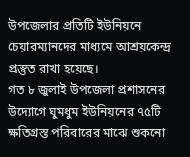উপজেলার প্রতিটি ইউনিয়নে চেয়ারম্যানদের মাধ্যমে আশ্রয়কেন্দ্র প্রস্তুত রাখা হয়েছে।
গত ৮ জুলাই উপজেলা প্রশাসনের উদ্যোগে ঘুমধুম ইউনিয়নের ৭৫টি ক্ষতিগ্রস্ত পরিবারের মাঝে শুকনো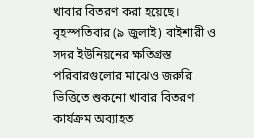খাবার বিতরণ করা হয়েছে। বৃহস্পতিবার (৯ জুলাই) বাইশারী ও সদর ইউনিয়নের ক্ষতিগ্রস্ত পরিবারগুলোর মাঝেও জরুরি ভিত্তিতে শুকনো খাবার বিতরণ কার্যক্রম অব্যাহত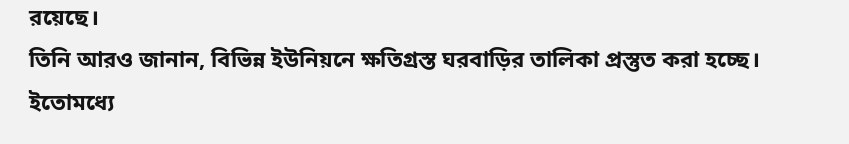রয়েছে।
তিনি আরও জানান, বিভিন্ন ইউনিয়নে ক্ষতিগ্রস্ত ঘরবাড়ির তালিকা প্রস্তুত করা হচ্ছে। ইতোমধ্যে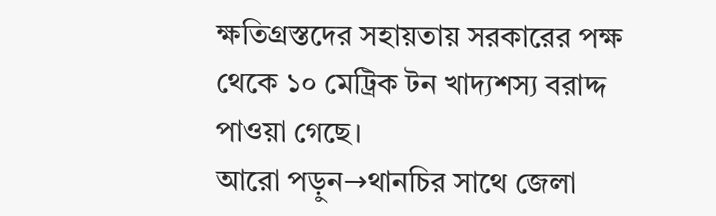ক্ষতিগ্রস্তদের সহায়তায় সরকারের পক্ষ থেকে ১০ মেট্রিক টন খাদ্যশস্য বরাদ্দ পাওয়া গেছে।
আরো পড়ুন→থানচির সাথে জেলা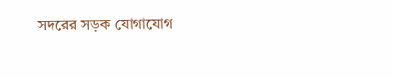সদরের সড়ক যোগাযোগ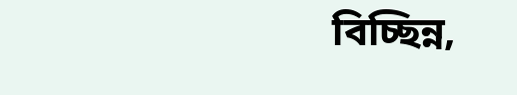বিচ্ছিন্ন,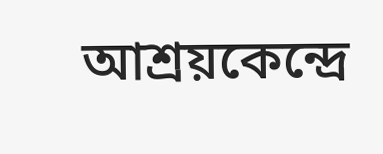আশ্রয়কেন্দ্রে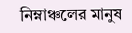নিম্নাঞ্চলের মানুষ